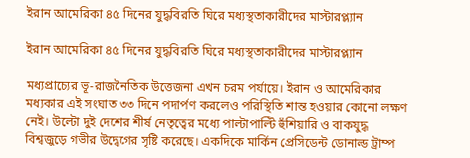ইরান আমেরিকা ৪৫ দিনের যুদ্ধবিরতি ঘিরে মধ্যস্থতাকারীদের মাস্টারপ্ল্যান

ইরান আমেরিকা ৪৫ দিনের যুদ্ধবিরতি ঘিরে মধ্যস্থতাকারীদের মাস্টারপ্ল্যান

মধ্যপ্রাচ্যের ভূ-রাজনৈতিক উত্তেজনা এখন চরম পর্যায়ে। ইরান ও আমেরিকার মধ্যকার এই সংঘাত ৩৩ দিনে পদার্পণ করলেও পরিস্থিতি শান্ত হওয়ার কোনো লক্ষণ নেই। উল্টো দুই দেশের শীর্ষ নেতৃত্বের মধ্যে পাল্টাপাল্টি হুঁশিয়ারি ও বাকযুদ্ধ বিশ্বজুড়ে গভীর উদ্বেগের সৃষ্টি করেছে। একদিকে মার্কিন প্রেসিডেন্ট ডোনাল্ড ট্রাম্প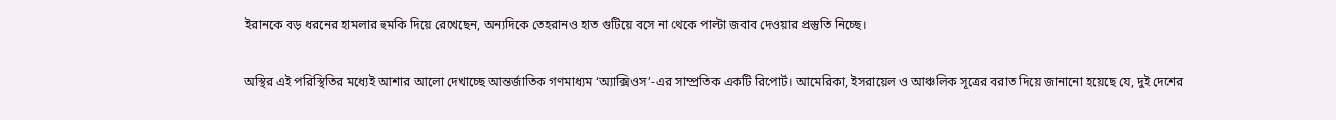ইরানকে বড় ধরনের হামলার হুমকি দিয়ে রেখেছেন, অন্যদিকে তেহরানও হাত গুটিয়ে বসে না থেকে পাল্টা জবাব দেওয়ার প্রস্তুতি নিচ্ছে।

অস্থির এই পরিস্থিতির মধ্যেই আশার আলো দেখাচ্ছে আন্তর্জাতিক গণমাধ্যম ‘অ্যাক্সিওস’-এর সাম্প্রতিক একটি রিপোর্ট। আমেরিকা, ইসরায়েল ও আঞ্চলিক সূত্রের বরাত দিয়ে জানানো হয়েছে যে, দুই দেশের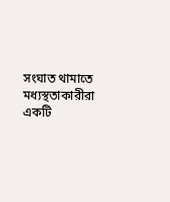সংঘাত থামাতে মধ্যস্থতাকারীরা একটি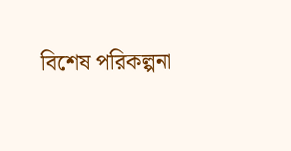বিশেষ পরিকল্পনা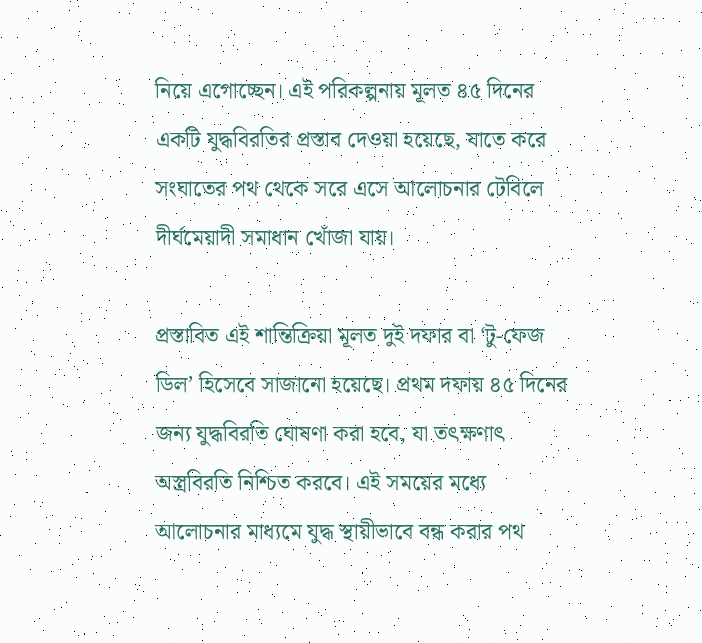নিয়ে এগোচ্ছেন। এই পরিকল্পনায় মূলত ৪৫ দিনের একটি যুদ্ধবিরতির প্রস্তাব দেওয়া হয়েছে, যাতে করে সংঘাতের পথ থেকে সরে এসে আলোচনার টেবিলে দীর্ঘমেয়াদী সমাধান খোঁজা যায়।

প্রস্তাবিত এই শান্তিক্রিয়া মূলত দুই দফার বা ‘টু-ফেজ ডিল’ হিসেবে সাজানো হয়েছে। প্রথম দফায় ৪৫ দিনের জন্য যুদ্ধবিরতি ঘোষণা করা হবে, যা তৎক্ষণাৎ অস্ত্রবিরতি নিশ্চিত করবে। এই সময়ের মধ্যে আলোচনার মাধ্যমে যুদ্ধ স্থায়ীভাবে বন্ধ করার পথ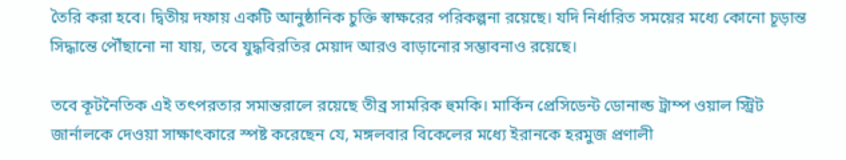তৈরি করা হবে। দ্বিতীয় দফায় একটি আনুষ্ঠানিক চুক্তি স্বাক্ষরের পরিকল্পনা রয়েছে। যদি নির্ধারিত সময়ের মধ্যে কোনো চূড়ান্ত সিদ্ধান্তে পৌঁছানো না যায়, তবে যুদ্ধবিরতির মেয়াদ আরও বাড়ানোর সম্ভাবনাও রয়েছে।

তবে কূটনৈতিক এই তৎপরতার সমান্তরালে রয়েছে তীব্র সামরিক হুমকি। মার্কিন প্রেসিডেন্ট ডোনাল্ড ট্রাম্প ওয়াল স্ট্রিট জার্নালকে দেওয়া সাক্ষাৎকারে স্পষ্ট করেছেন যে, মঙ্গলবার বিকেলের মধ্যে ইরানকে হরমুজ প্রণালী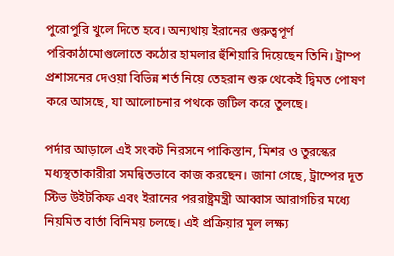পুরোপুরি খুলে দিতে হবে। অন্যথায় ইরানের গুরুত্বপূর্ণ পরিকাঠামোগুলোতে কঠোর হামলার হুঁশিয়ারি দিয়েছেন তিনি। ট্রাম্প প্রশাসনের দেওয়া বিভিন্ন শর্ত নিয়ে তেহরান শুরু থেকেই দ্বিমত পোষণ করে আসছে, যা আলোচনার পথকে জটিল করে তুলছে।

পর্দার আড়ালে এই সংকট নিরসনে পাকিস্তান, মিশর ও তুরস্কের মধ্যস্থতাকারীরা সমন্বিতভাবে কাজ করছেন। জানা গেছে, ট্রাম্পের দূত স্টিভ উইটকিফ এবং ইরানের পররাষ্ট্রমন্ত্রী আব্বাস আরাগচির মধ্যে নিয়মিত বার্তা বিনিময় চলছে। এই প্রক্রিয়ার মূল লক্ষ্য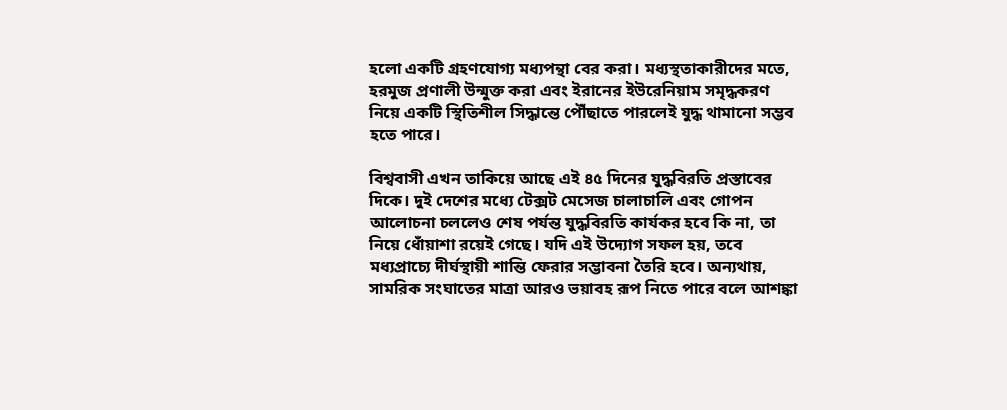হলো একটি গ্রহণযোগ্য মধ্যপন্থা বের করা। মধ্যস্থতাকারীদের মতে, হরমুজ প্রণালী উন্মুক্ত করা এবং ইরানের ইউরেনিয়াম সমৃদ্ধকরণ নিয়ে একটি স্থিতিশীল সিদ্ধান্তে পৌঁছাতে পারলেই যুদ্ধ থামানো সম্ভব হতে পারে।

বিশ্ববাসী এখন তাকিয়ে আছে এই ৪৫ দিনের যুদ্ধবিরতি প্রস্তাবের দিকে। দুই দেশের মধ্যে টেক্সট মেসেজ চালাচালি এবং গোপন আলোচনা চললেও শেষ পর্যন্ত যুদ্ধবিরতি কার্যকর হবে কি না, তা নিয়ে ধোঁয়াশা রয়েই গেছে। যদি এই উদ্যোগ সফল হয়, তবে মধ্যপ্রাচ্যে দীর্ঘস্থায়ী শান্তি ফেরার সম্ভাবনা তৈরি হবে। অন্যথায়, সামরিক সংঘাতের মাত্রা আরও ভয়াবহ রূপ নিতে পারে বলে আশঙ্কা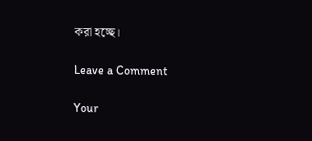করা হচ্ছে।

Leave a Comment

Your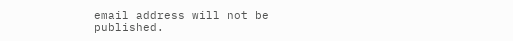email address will not be published.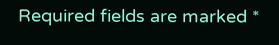Required fields are marked *